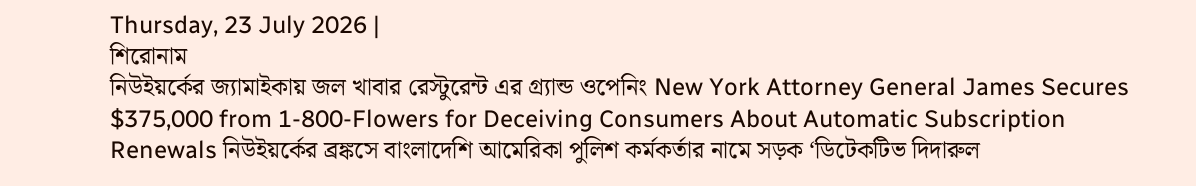Thursday, 23 July 2026 |
শিরোনাম
নিউইয়র্কের জ্যামাইকায় জল খাবার রেস্টুরেন্ট এর গ্র্যান্ড ওপেনিং New York Attorney General James Secures $375,000 from 1-800-Flowers for Deceiving Consumers About Automatic Subscription Renewals নিউইয়র্কের ব্রঙ্কসে বাংলাদেশি আমেরিকা পুলিশ কর্মকর্তার নামে সড়ক ‘ডিটেকটিভ দিদারুল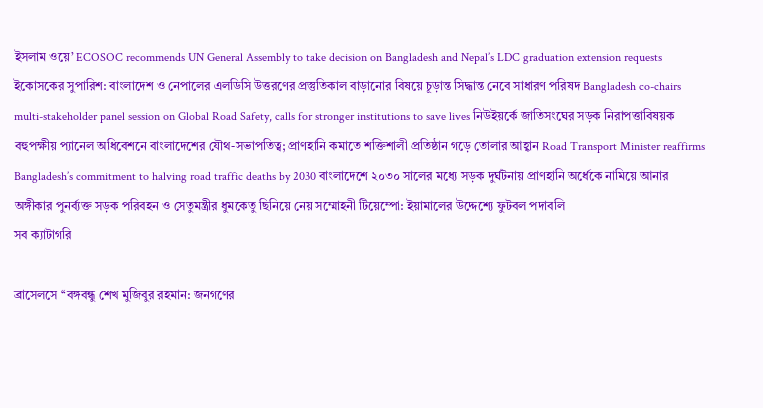ইসলাম ওয়ে’ ECOSOC recommends UN General Assembly to take decision on Bangladesh and Nepal’s LDC graduation extension requests ইকোসকের সুপারিশ: বাংলাদেশ ও নেপালের এলডিসি উত্তরণের প্রস্তুতিকাল বাড়ানোর বিষয়ে চূড়ান্ত সিদ্ধান্ত নেবে সাধারণ পরিষদ Bangladesh co-chairs multi-stakeholder panel session on Global Road Safety, calls for stronger institutions to save lives নিউইয়র্কে জাতিসংঘের সড়ক নিরাপত্তাবিষয়ক বহুপক্ষীয় প্যানেল অধিবেশনে বাংলাদেশের যৌথ-সভাপতিত্ব; প্রাণহানি কমাতে শক্তিশালী প্রতিষ্ঠান গড়ে তোলার আহ্বান Road Transport Minister reaffirms Bangladesh’s commitment to halving road traffic deaths by 2030 বাংলাদেশে ২০৩০ সালের মধ্যে সড়ক দুর্ঘটনায় প্রাণহানি অর্ধেকে নামিয়ে আনার অঙ্গীকার পুনর্ব্যক্ত সড়ক পরিবহন ও সেতুমন্ত্রীর ধুমকেতু ছিনিয়ে নেয় সম্মোহনী টিয়েম্পো: ইয়ামালের উদ্দেশ্যে ফুটবল পদাবলি
সব ক্যাটাগরি

ব্রাসেলসে ‘‘বঙ্গবন্ধু শেখ মুজিবুর রহমান: জনগণের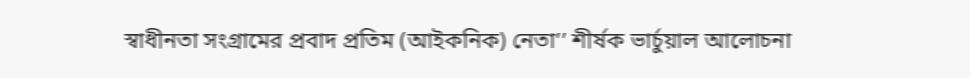স্বাধীনতা সংগ্রামের প্রবাদ প্রতিম (আইকনিক) নেতা’’ শীর্ষক ভার্চুয়াল আলোচনা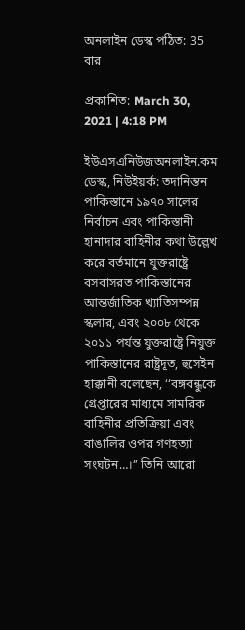অনলাইন ডেস্ক পঠিত: 35 বার

প্রকাশিত: March 30, 2021 | 4:18 PM

ইউএসএনিউজঅনলাইন.কম ডেস্ক, নিউইয়র্ক: তদানিন্তন পাকিস্তানে ১৯৭০ সালের নির্বাচন এবং পাকিস্তানী হানাদার বাহিনীর কথা উল্লেখ করে বর্তমানে যুক্তরাষ্ট্রে বসবাসরত পাকিস্তানের আন্তর্জাতিক খ্যাতিসম্পন্ন স্কলার, এবং ২০০৮ থেকে ২০১১ পর্যন্ত যুক্তরাষ্ট্রে নিযুক্ত পাকিস্তানের রাষ্ট্রদূত, হুসেইন হাক্কানী বলেছেন, ‘‘বঙ্গবন্ধুকে গ্রেপ্তারের মাধ্যমে সামরিক বাহিনীর প্রতিক্রিয়া এবং বাঙালির ওপর গণহত্যা সংঘটন…।’’ তিনি আরো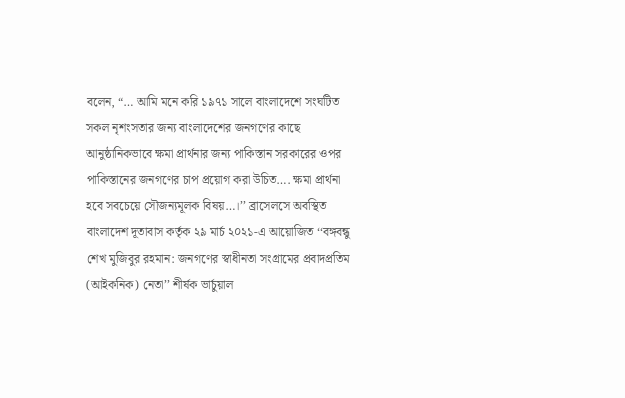বলেন, “… আমি মনে করি ১৯৭১ সালে বাংলাদেশে সংঘটিত সকল নৃশংসতার জন্য বাংলাদেশের জনগণের কাছে আনুষ্ঠানিকভাবে ক্ষমা প্রার্থনার জন্য পাকিস্তান সরকারের ওপর পাকিস্তানের জনগণের চাপ প্রয়োগ করা উচিত…. ক্ষমা প্রার্থনা হবে সবচেয়ে সৌজন্যমূলক বিষয়…।’’ ব্রাসেলসে অবস্থিত বাংলাদেশ দূতাবাস কর্তৃক ২৯ মার্চ ২০২১-এ আয়োজিত ‘‘বঙ্গবন্ধু শেখ মুজিবুর রহমান: জনগণের স্বাধীনতা সংগ্রামের প্রবাদপ্রতিম (আইকনিক) নেতা’’ শীর্ষক ভার্চুয়াল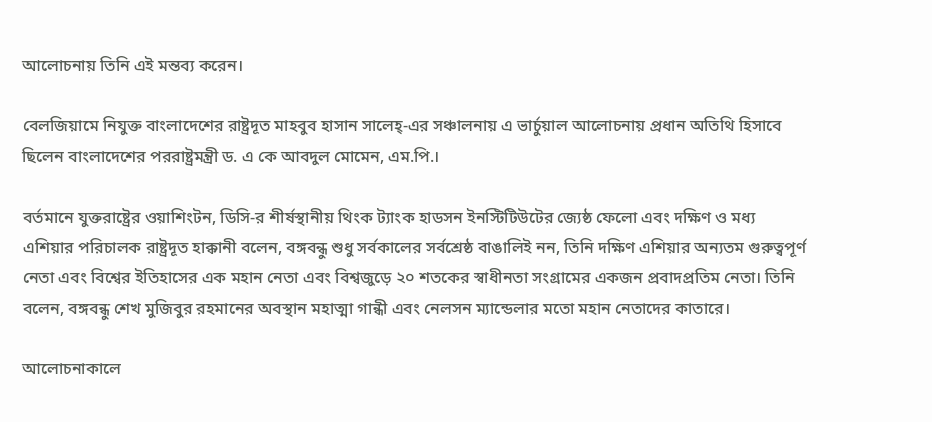আলোচনায় তিনি এই মন্তব্য করেন।

বেলজিয়ামে নিযুক্ত বাংলাদেশের রাষ্ট্রদূত মাহবুব হাসান সালেহ্-এর সঞ্চালনায় এ ভার্চুয়াল আলোচনায় প্রধান অতিথি হিসাবে ছিলেন বাংলাদেশের পররাষ্ট্রমন্ত্রী ড. এ কে আবদুল মোমেন, এম.পি.।

বর্তমানে যুক্তরাষ্ট্রের ওয়াশিংটন, ডিসি-র শীর্ষস্থানীয় থিংক ট্যাংক হাডসন ইনস্টিটিউটের জ্যেষ্ঠ ফেলো এবং দক্ষিণ ও মধ্য এশিয়ার পরিচালক রাষ্ট্রদূত হাক্কানী বলেন, বঙ্গবন্ধু শুধু সর্বকালের সর্বশ্রেষ্ঠ বাঙালিই নন, তিনি দক্ষিণ এশিয়ার অন্যতম গুরুত্বপূর্ণ নেতা এবং বিশ্বের ইতিহাসের এক মহান নেতা এবং বিশ্বজুড়ে ২০ শতকের স্বাধীনতা সংগ্রামের একজন প্রবাদপ্রতিম নেতা। তিনি বলেন, বঙ্গবন্ধু শেখ মুজিবুর রহমানের অবস্থান মহাত্মা গান্ধী এবং নেলসন ম্যান্ডেলার মতো মহান নেতাদের কাতারে।

আলোচনাকালে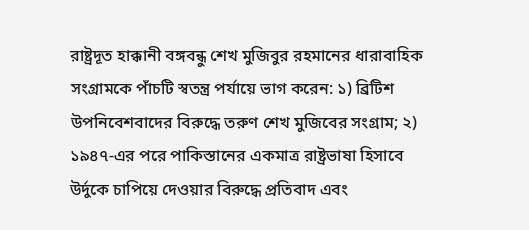রাষ্ট্রদূত হাক্কানী বঙ্গবন্ধু শেখ মুজিবুর রহমানের ধারাবাহিক সংগ্রামকে পাঁচটি স্বতন্ত্র পর্যায়ে ভাগ করেন: ১) ব্রিটিশ উপনিবেশবাদের বিরুদ্ধে তরুণ শেখ মুজিবের সংগ্রাম; ২) ১৯৪৭-এর পরে পাকিস্তানের একমাত্র রাষ্ট্রভাষা হিসাবে উর্দুকে চাপিয়ে দেওয়ার বিরুদ্ধে প্রতিবাদ এবং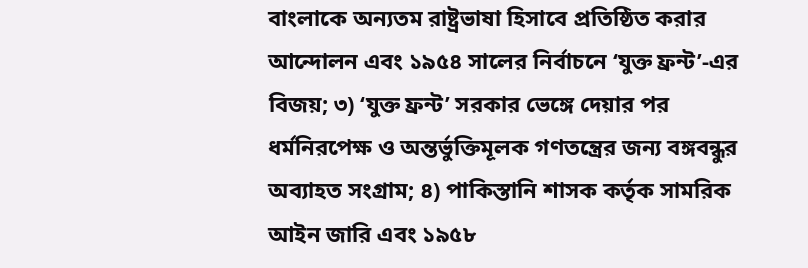বাংলাকে অন্যতম রাষ্ট্রভাষা হিসাবে প্রতিষ্ঠিত করার আন্দোলন এবং ১৯৫৪ সালের নির্বাচনে ‘যুক্ত ফ্রন্ট’-এর বিজয়; ৩) ‘যুক্ত ফ্রন্ট’ সরকার ভেঙ্গে দেয়ার পর ধর্মনিরপেক্ষ ও অন্তর্ভুক্তিমূলক গণতন্ত্রের জন্য বঙ্গবন্ধুর অব্যাহত সংগ্রাম; ৪) পাকিস্তানি শাসক কর্তৃক সামরিক আইন জারি এবং ১৯৫৮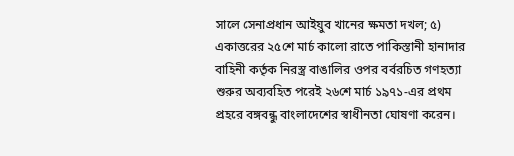সালে সেনাপ্রধান আইয়ুব খানের ক্ষমতা দখল; ৫) একাত্তরের ২৫শে মার্চ কালো রাতে পাকিস্তানী হানাদার বাহিনী কর্তৃক নিরস্ত্র বাঙালির ওপর বর্বরচিত গণহত্যা শুরুর অব্যবহিত পরেই ২৬শে মার্চ ১৯৭১-এর প্রথম প্রহরে বঙ্গবন্ধু বাংলাদেশের স্বাধীনতা ঘোষণা করেন।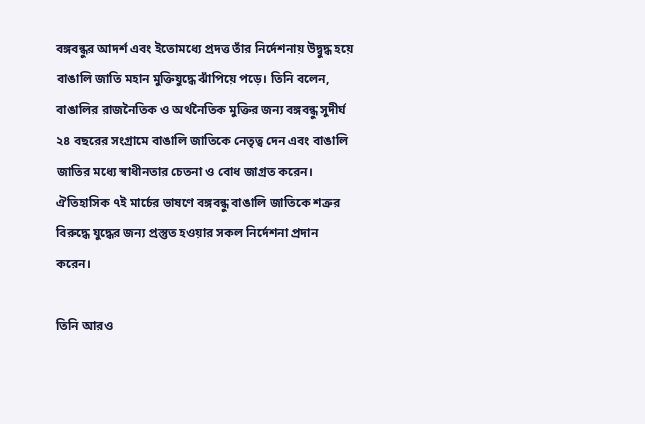বঙ্গবন্ধুর আদর্শ এবং ইতোমধ্যে প্রদত্ত তাঁর নির্দেশনায় উদ্বুদ্ধ হয়ে বাঙালি জাতি মহান মুক্তিযুদ্ধে ঝাঁপিয়ে পড়ে। তিনি বলেন, বাঙালির রাজনৈতিক ও অর্থনৈতিক মুক্তির জন্য বঙ্গবন্ধু সুদীর্ঘ ২৪ বছরের সংগ্রামে বাঙালি জাতিকে নেতৃত্ব দেন এবং বাঙালি জাতির মধ্যে স্বাধীনতার চেতনা ও বোধ জাগ্রত করেন। ঐতিহাসিক ৭ই মার্চের ভাষণে বঙ্গবন্ধু বাঙালি জাতিকে শত্রুর বিরুদ্ধে যুদ্ধের জন্য প্রস্তুত হওয়ার সকল নির্দেশনা প্রদান করেন।

তিনি আরও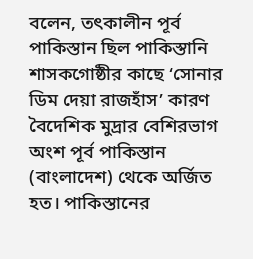বলেন, তৎকালীন পূর্ব পাকিস্তান ছিল পাকিস্তানি শাসকগোষ্ঠীর কাছে ‘সোনার ডিম দেয়া রাজহাঁস’ কারণ বৈদেশিক মুদ্রার বেশিরভাগ অংশ পূর্ব পাকিস্তান (বাংলাদেশ) থেকে অর্জিত হত। পাকিস্তানের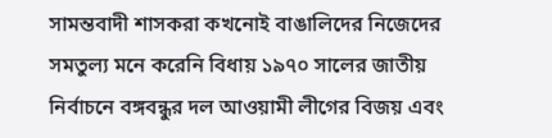সামন্তবাদী শাসকরা কখনোই বাঙালিদের নিজেদের সমতুল্য মনে করেনি বিধায় ১৯৭০ সালের জাতীয় নির্বাচনে বঙ্গবন্ধুর দল আওয়ামী লীগের বিজয় এবং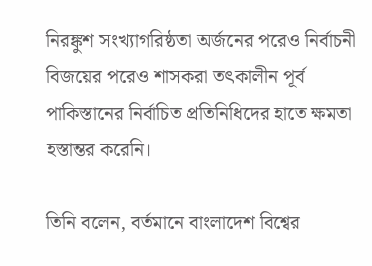নিরঙ্কুশ সংখ্যাগরিষ্ঠতা অর্জনের পরেও নির্বাচনী বিজয়ের পরেও শাসকরা তৎকালীন পূর্ব পাকিস্তানের নির্বাচিত প্রতিনিধিদের হাতে ক্ষমতা হস্তান্তর করেনি।

তিনি বলেন, বর্তমানে বাংলাদেশ বিশ্বের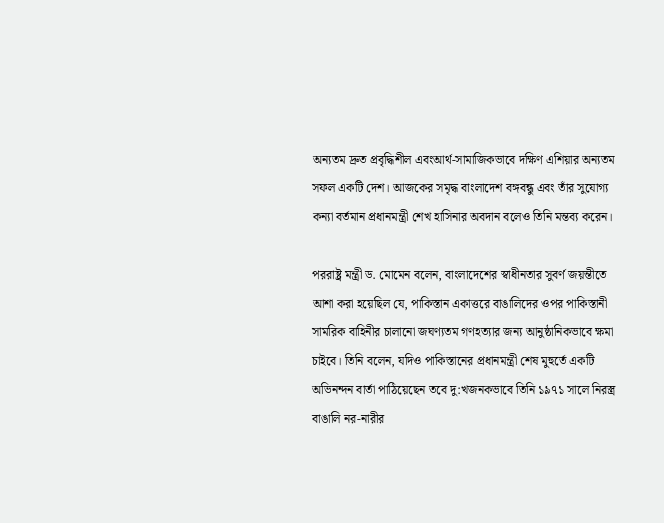অন্যতম দ্রুত প্রবৃদ্ধিশীল এবংআর্থ-সামাজিকভাবে দক্ষিণ এশিয়ার অন্যতম সফল একটি দেশ। আজকের সমৃদ্ধ বাংলাদেশ বঙ্গবন্ধু এবং তাঁর সুযোগ্য কন্যা বর্তমান প্রধানমন্ত্রী শেখ হাসিনার অবদান বলেও তিনি মন্তব্য করেন।

পররাষ্ট্র মন্ত্রী ড. মোমেন বলেন, বাংলাদেশের স্বাধীনতার সুবর্ণ জয়ন্তীতে আশা করা হয়েছিল যে, পাকিস্তান একাত্তরে বাঙালিদের ওপর পাকিস্তানী সামরিক বাহিনীর চালানো জঘণ্যতম গণহত্যার জন্য আনুষ্ঠানিকভাবে ক্ষমা চাইবে। তিনি বলেন, যদিও পাকিস্তানের প্রধানমন্ত্রী শেষ মুহুর্তে একটি অভিনন্দন বার্তা পাঠিয়েছেন তবে দু:খজনকভাবে তিনি ১৯৭১ সালে নিরস্ত্র বাঙালি নর-নারীর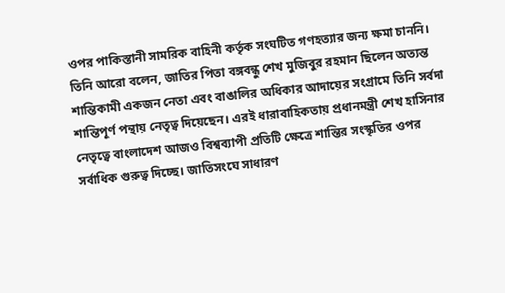ওপর পাকিস্তানী সামরিক বাহিনী কর্তৃক সংঘটিত গণহত্যার জন্য ক্ষমা চাননি। তিনি আরো বলেন, জাতির পিতা বঙ্গবন্ধু শেখ মুজিবুর রহমান ছিলেন অত্যন্ত শান্তিকামী একজন নেতা এবং বাঙালির অধিকার আদায়ের সংগ্রামে তিনি সর্বদা শান্তিপূর্ণ পন্থায় নেতৃত্ব দিয়েছেন। এরই ধারাবাহিকতায় প্রধানমন্ত্রী শেখ হাসিনার নেতৃত্বে বাংলাদেশ আজও বিশ্বব্যাপী প্রতিটি ক্ষেত্রে শান্তির সংস্কৃতির ওপর সর্বাধিক গুরুত্ব দিচ্ছে। জাতিসংঘে সাধারণ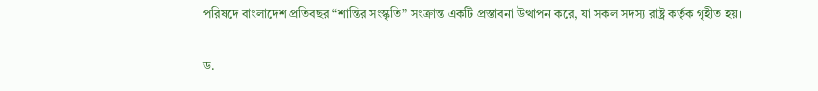পরিষদে বাংলাদেশ প্রতিবছর “শান্তির সংস্কৃতি” সংক্রান্ত একটি প্রস্তাবনা উত্থাপন করে, যা সকল সদস্য রাষ্ট্র কর্তৃক গৃহীত হয়।

ড.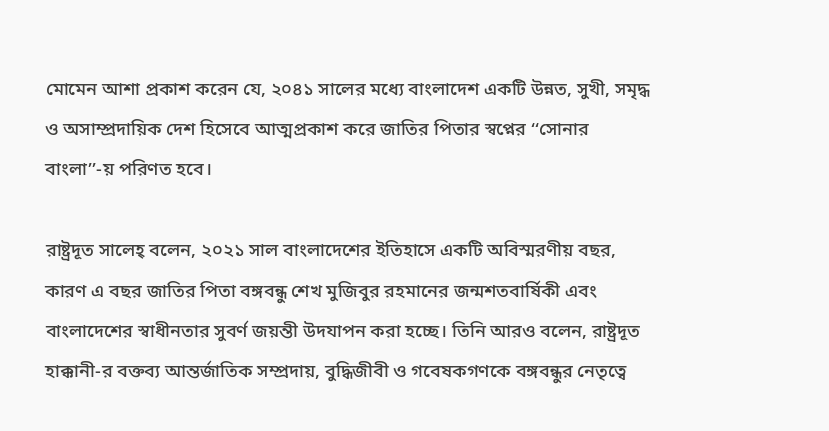মোমেন আশা প্রকাশ করেন যে, ২০৪১ সালের মধ্যে বাংলাদেশ একটি উন্নত, সুখী, সমৃদ্ধ ও অসাম্প্রদায়িক দেশ হিসেবে আত্মপ্রকাশ করে জাতির পিতার স্বপ্নের ‘‘সোনার বাংলা’’-য় পরিণত হবে।

রাষ্ট্রদূত সালেহ্ বলেন, ২০২১ সাল বাংলাদেশের ইতিহাসে একটি অবিস্মরণীয় বছর, কারণ এ বছর জাতির পিতা বঙ্গবন্ধু শেখ মুজিবুর রহমানের জন্মশতবার্ষিকী এবং বাংলাদেশের স্বাধীনতার সুবর্ণ জয়ন্তী উদযাপন করা হচ্ছে। তিনি আরও বলেন, রাষ্ট্রদূত হাক্কানী-র বক্তব্য আন্তর্জাতিক সম্প্রদায়, বুদ্ধিজীবী ও গবেষকগণকে বঙ্গবন্ধুর নেতৃত্বে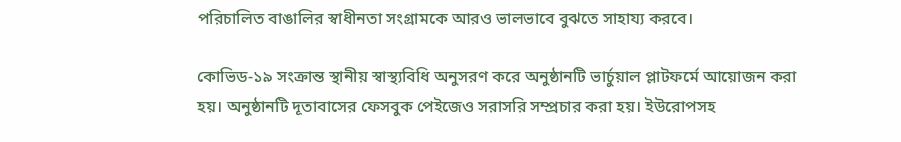পরিচালিত বাঙালির স্বাধীনতা সংগ্রামকে আরও ভালভাবে বুঝতে সাহায্য করবে।

কোভিড-১৯ সংক্রান্ত স্থানীয় স্বাস্থ্যবিধি অনুসরণ করে অনুষ্ঠানটি ভার্চুয়াল প্লাটফর্মে আয়োজন করা হয়। অনুষ্ঠানটি দূতাবাসের ফেসবুক পেইজেও সরাসরি সম্প্রচার করা হয়। ইউরোপসহ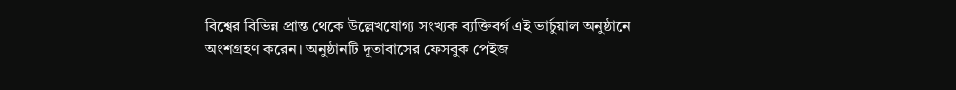বিশ্বের বিভিন্ন প্রান্ত থেকে উল্লেখযোগ্য সংখ্যক ব্যক্তিবর্গ এই ভার্চুয়াল অনুষ্ঠানে অংশগ্রহণ করেন। অনুষ্ঠানটি দূতাবাসের ফেসবুক পেইজ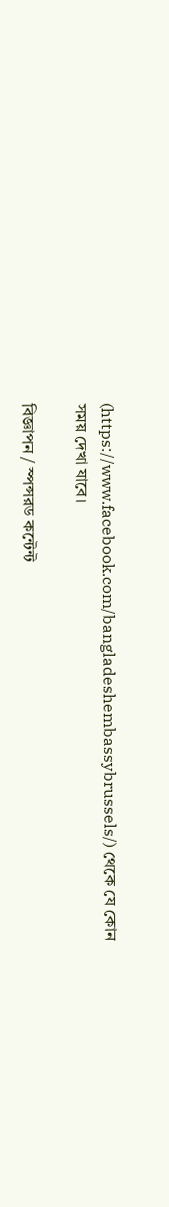(https://www.facebook.com/bangladeshembassybrussels/) থেকে যে কোন সময় দেখা যাবে।

বিজ্ঞাপন / স্পন্সরড কন্টেন্ট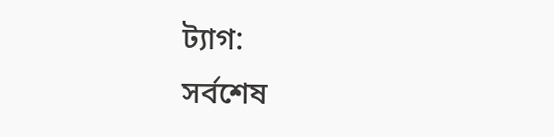ট্যাগ:
সর্বশেষ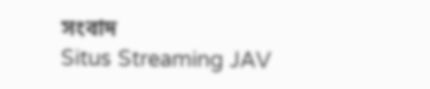সংবাদ
Situs Streaming JAV